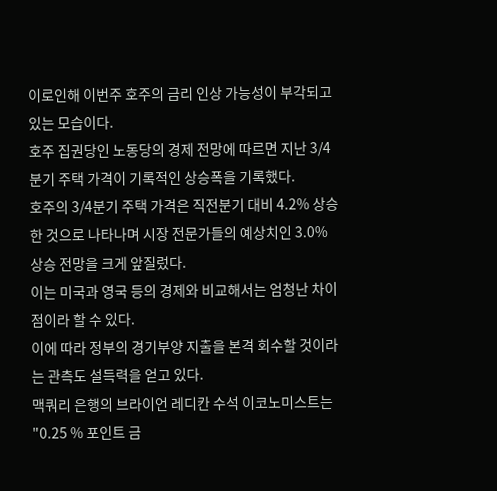이로인해 이번주 호주의 금리 인상 가능성이 부각되고 있는 모습이다.
호주 집권당인 노동당의 경제 전망에 따르면 지난 3/4분기 주택 가격이 기록적인 상승폭을 기록했다.
호주의 3/4분기 주택 가격은 직전분기 대비 4.2% 상승한 것으로 나타나며 시장 전문가들의 예상치인 3.0% 상승 전망을 크게 앞질렀다.
이는 미국과 영국 등의 경제와 비교해서는 엄청난 차이점이라 할 수 있다.
이에 따라 정부의 경기부양 지출을 본격 회수할 것이라는 관측도 설득력을 얻고 있다.
맥쿼리 은행의 브라이언 레디칸 수석 이코노미스트는 "0.25 % 포인트 금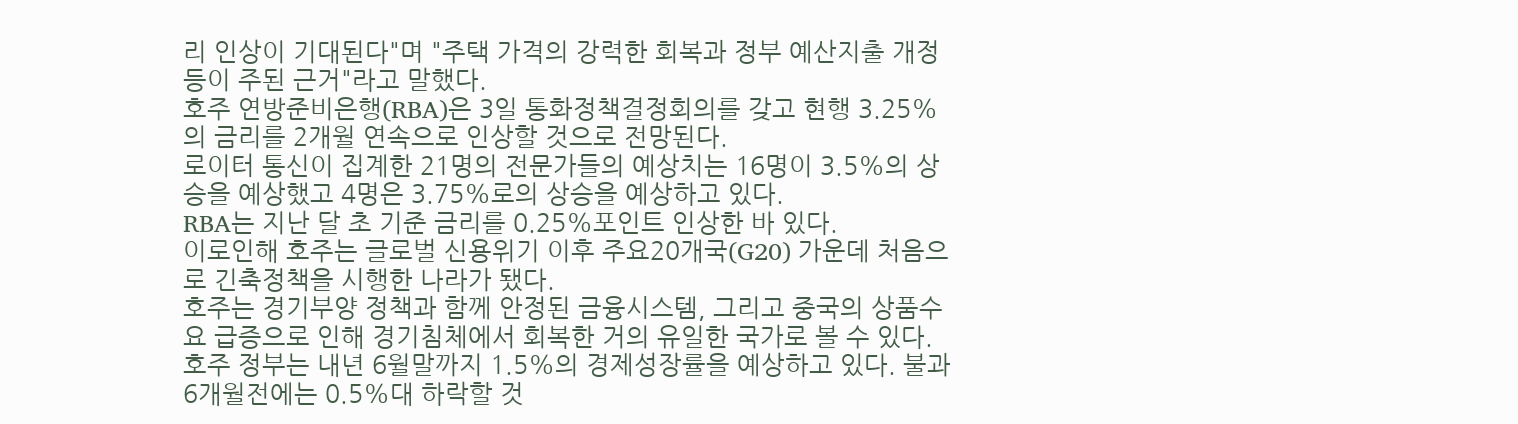리 인상이 기대된다"며 "주택 가격의 강력한 회복과 정부 예산지출 개정 등이 주된 근거"라고 말했다.
호주 연방준비은행(RBA)은 3일 통화정책결정회의를 갖고 현행 3.25%의 금리를 2개월 연속으로 인상할 것으로 전망된다.
로이터 통신이 집계한 21명의 전문가들의 예상치는 16명이 3.5%의 상승을 예상했고 4명은 3.75%로의 상승을 예상하고 있다.
RBA는 지난 달 초 기준 금리를 0.25%포인트 인상한 바 있다.
이로인해 호주는 글로벌 신용위기 이후 주요20개국(G20) 가운데 처음으로 긴축정책을 시행한 나라가 됐다.
호주는 경기부양 정책과 함께 안정된 금융시스템, 그리고 중국의 상품수요 급증으로 인해 경기침체에서 회복한 거의 유일한 국가로 볼 수 있다.
호주 정부는 내년 6월말까지 1.5%의 경제성장률을 예상하고 있다. 불과 6개월전에는 0.5%대 하락할 것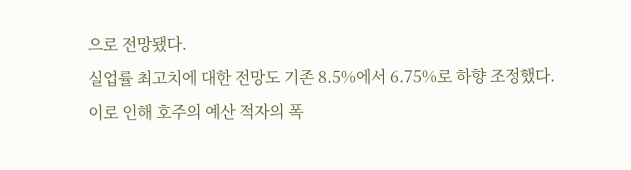으로 전망됐다.
실업률 최고치에 대한 전망도 기존 8.5%에서 6.75%로 하향 조정했다.
이로 인해 호주의 예산 적자의 폭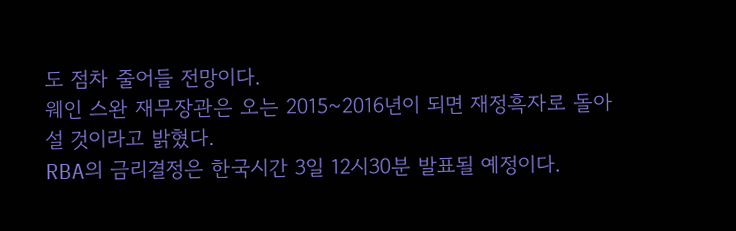도 점차 줄어들 전망이다.
웨인 스완 재무장관은 오는 2015~2016년이 되면 재정흑자로 돌아설 것이라고 밝혔다.
RBA의 금리결정은 한국시간 3일 12시30분 발표될 예정이다.